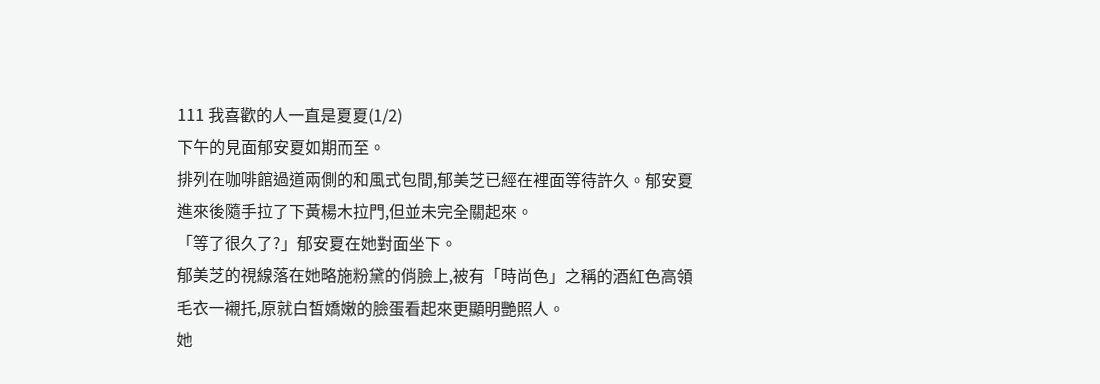111 我喜歡的人一直是夏夏(1/2)
下午的見面郁安夏如期而至。
排列在咖啡館過道兩側的和風式包間,郁美芝已經在裡面等待許久。郁安夏進來後隨手拉了下黃楊木拉門,但並未完全關起來。
「等了很久了?」郁安夏在她對面坐下。
郁美芝的視線落在她略施粉黛的俏臉上,被有「時尚色」之稱的酒紅色高領毛衣一襯托,原就白皙嬌嫩的臉蛋看起來更顯明艷照人。
她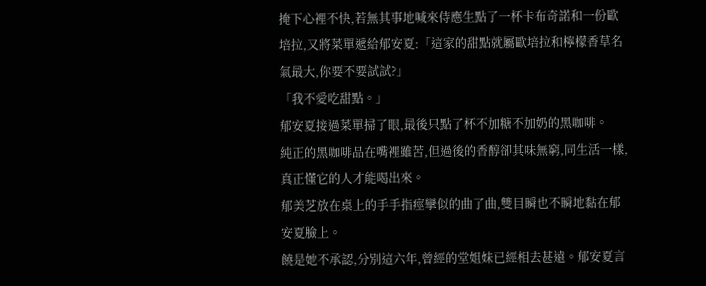掩下心裡不快,若無其事地喊來侍應生點了一杯卡布奇諾和一份歐培拉,又將菜單遞給郁安夏:「這家的甜點就屬歐培拉和檸檬香草名氣最大,你要不要試試?」
「我不愛吃甜點。」
郁安夏接過菜單掃了眼,最後只點了杯不加糖不加奶的黑咖啡。
純正的黑咖啡品在嘴裡雖苦,但過後的香醇卻其味無窮,同生活一樣,真正懂它的人才能喝出來。
郁美芝放在桌上的手手指痙攣似的曲了曲,雙目瞬也不瞬地黏在郁安夏臉上。
饒是她不承認,分別這六年,曾經的堂姐妹已經相去甚遠。郁安夏言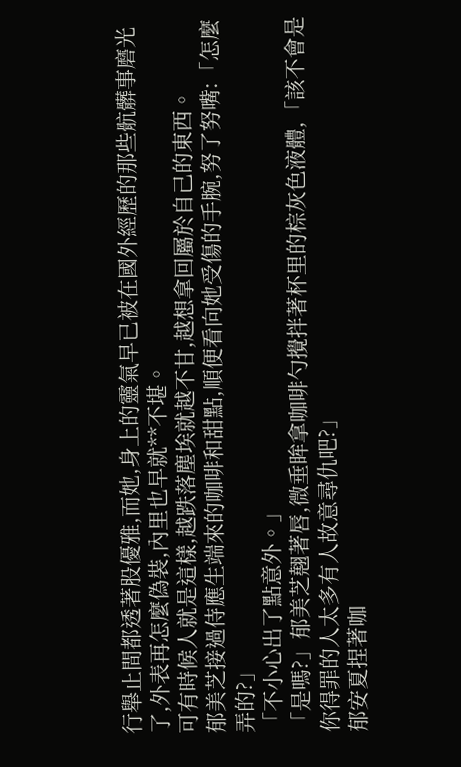行舉止間都透著股優雅,而她,身上的靈氣早已被在國外經歷的那些骯髒事磨光了,外表再怎麼偽裝,內里也早就**不堪。
可有時候人就是這樣,越跌落塵埃就越不甘,越想拿回屬於自己的東西。
郁美芝接過侍應生端來的咖啡和甜點,順便看向她受傷的手腕,努了努嘴:「怎麼弄的?」
「不小心出了點意外。」
「是嗎?」郁美芝翹著唇,微垂眸拿咖啡勺攪拌著杯里的棕灰色液體,「該不會是你得罪的人太多有人故意尋仇吧?」
郁安夏捏著咖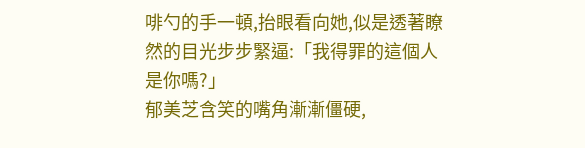啡勺的手一頓,抬眼看向她,似是透著瞭然的目光步步緊逼:「我得罪的這個人是你嗎?」
郁美芝含笑的嘴角漸漸僵硬,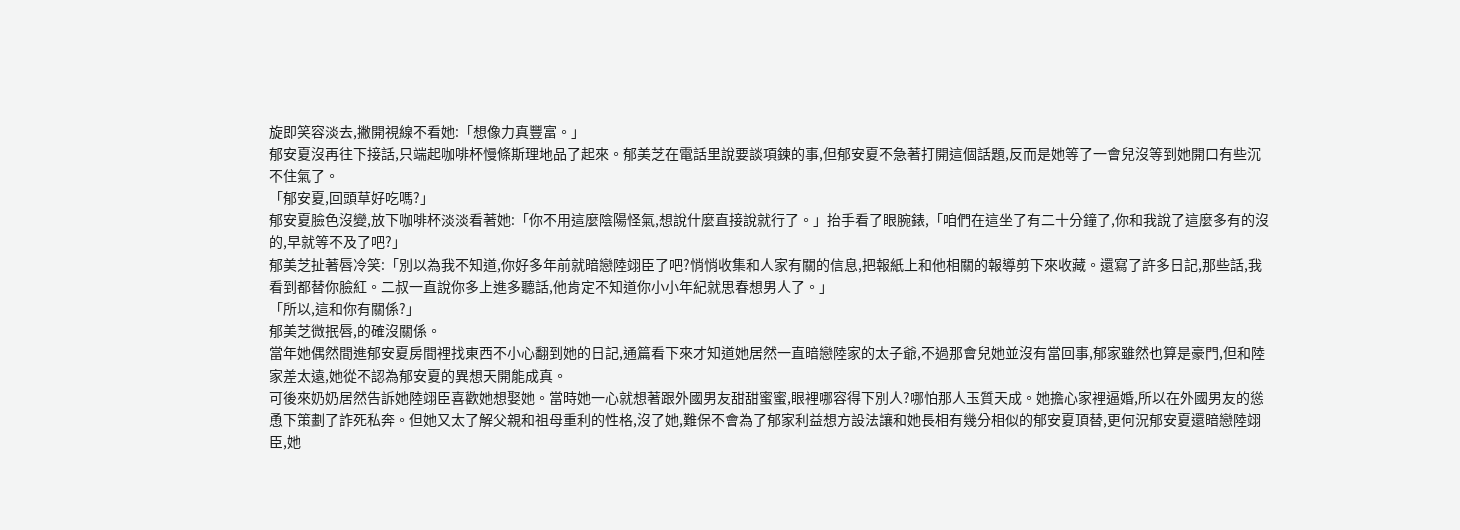旋即笑容淡去,撇開視線不看她:「想像力真豐富。」
郁安夏沒再往下接話,只端起咖啡杯慢條斯理地品了起來。郁美芝在電話里說要談項鍊的事,但郁安夏不急著打開這個話題,反而是她等了一會兒沒等到她開口有些沉不住氣了。
「郁安夏,回頭草好吃嗎?」
郁安夏臉色沒變,放下咖啡杯淡淡看著她:「你不用這麼陰陽怪氣,想說什麼直接說就行了。」抬手看了眼腕錶,「咱們在這坐了有二十分鐘了,你和我說了這麼多有的沒的,早就等不及了吧?」
郁美芝扯著唇冷笑:「別以為我不知道,你好多年前就暗戀陸翊臣了吧?悄悄收集和人家有關的信息,把報紙上和他相關的報導剪下來收藏。還寫了許多日記,那些話,我看到都替你臉紅。二叔一直說你多上進多聽話,他肯定不知道你小小年紀就思春想男人了。」
「所以,這和你有關係?」
郁美芝微抿唇,的確沒關係。
當年她偶然間進郁安夏房間裡找東西不小心翻到她的日記,通篇看下來才知道她居然一直暗戀陸家的太子爺,不過那會兒她並沒有當回事,郁家雖然也算是豪門,但和陸家差太遠,她從不認為郁安夏的異想天開能成真。
可後來奶奶居然告訴她陸翊臣喜歡她想娶她。當時她一心就想著跟外國男友甜甜蜜蜜,眼裡哪容得下別人?哪怕那人玉質天成。她擔心家裡逼婚,所以在外國男友的慫恿下策劃了詐死私奔。但她又太了解父親和祖母重利的性格,沒了她,難保不會為了郁家利益想方設法讓和她長相有幾分相似的郁安夏頂替,更何況郁安夏還暗戀陸翊臣,她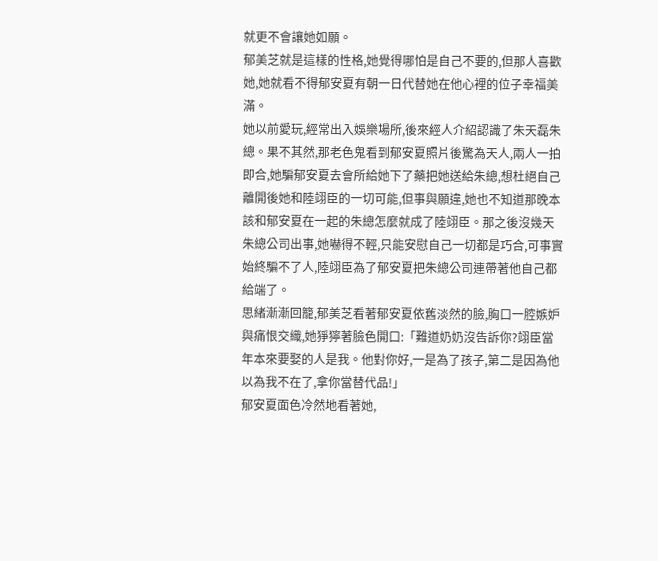就更不會讓她如願。
郁美芝就是這樣的性格,她覺得哪怕是自己不要的,但那人喜歡她,她就看不得郁安夏有朝一日代替她在他心裡的位子幸福美滿。
她以前愛玩,經常出入娛樂場所,後來經人介紹認識了朱天磊朱總。果不其然,那老色鬼看到郁安夏照片後驚為天人,兩人一拍即合,她騙郁安夏去會所給她下了藥把她送給朱總,想杜絕自己離開後她和陸翊臣的一切可能,但事與願違,她也不知道那晚本該和郁安夏在一起的朱總怎麼就成了陸翊臣。那之後沒幾天朱總公司出事,她嚇得不輕,只能安慰自己一切都是巧合,可事實始終騙不了人,陸翊臣為了郁安夏把朱總公司連帶著他自己都給端了。
思緒漸漸回籠,郁美芝看著郁安夏依舊淡然的臉,胸口一腔嫉妒與痛恨交織,她猙獰著臉色開口:「難道奶奶沒告訴你?翊臣當年本來要娶的人是我。他對你好,一是為了孩子,第二是因為他以為我不在了,拿你當替代品!」
郁安夏面色冷然地看著她,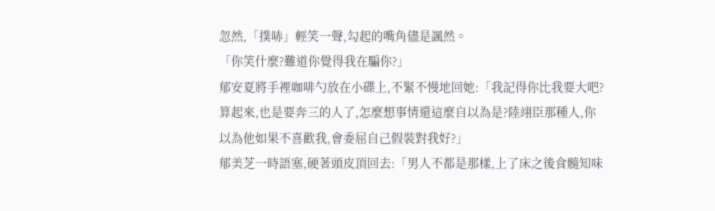忽然,「撲哧」輕笑一聲,勾起的嘴角儘是諷然。
「你笑什麼?難道你覺得我在騙你?」
郁安夏將手裡咖啡勺放在小碟上,不緊不慢地回她:「我記得你比我要大吧?算起來,也是要奔三的人了,怎麼想事情還這麼自以為是?陸翊臣那種人,你以為他如果不喜歡我,會委屈自己假裝對我好?」
郁美芝一時語塞,硬著頭皮頂回去:「男人不都是那樣,上了床之後食髓知味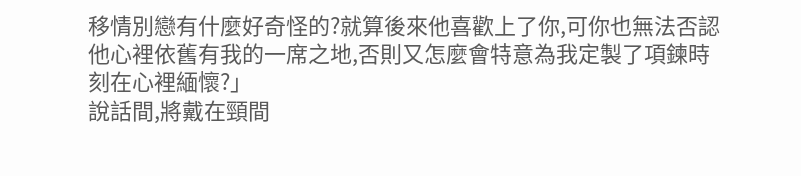移情別戀有什麼好奇怪的?就算後來他喜歡上了你,可你也無法否認他心裡依舊有我的一席之地,否則又怎麼會特意為我定製了項鍊時刻在心裡緬懷?」
說話間,將戴在頸間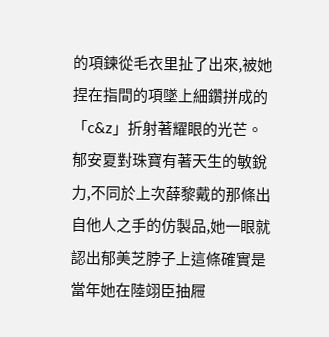的項鍊從毛衣里扯了出來,被她捏在指間的項墜上細鑽拼成的「c&z」折射著耀眼的光芒。郁安夏對珠寶有著天生的敏銳力,不同於上次薛黎戴的那條出自他人之手的仿製品,她一眼就認出郁美芝脖子上這條確實是當年她在陸翊臣抽屜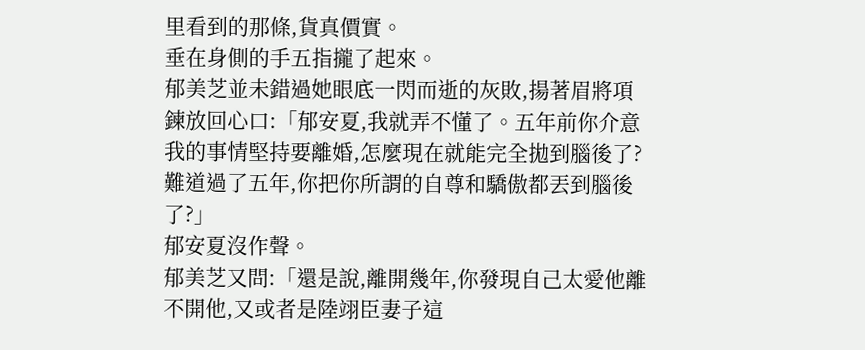里看到的那條,貨真價實。
垂在身側的手五指攏了起來。
郁美芝並未錯過她眼底一閃而逝的灰敗,揚著眉將項鍊放回心口:「郁安夏,我就弄不懂了。五年前你介意我的事情堅持要離婚,怎麼現在就能完全拋到腦後了?難道過了五年,你把你所謂的自尊和驕傲都丟到腦後了?」
郁安夏沒作聲。
郁美芝又問:「還是說,離開幾年,你發現自己太愛他離不開他,又或者是陸翊臣妻子這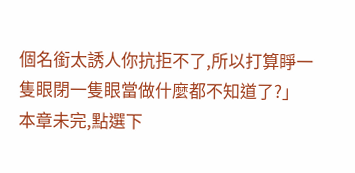個名銜太誘人你抗拒不了,所以打算睜一隻眼閉一隻眼當做什麼都不知道了?」
本章未完,點選下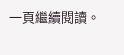一頁繼續閱讀。